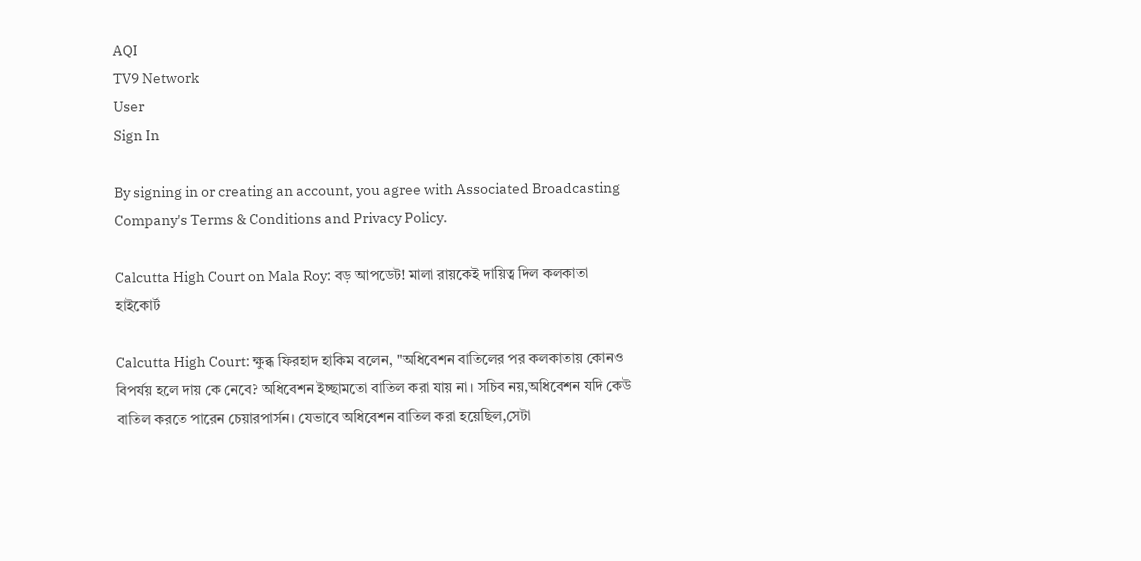AQI
TV9 Network
User
Sign In

By signing in or creating an account, you agree with Associated Broadcasting Company's Terms & Conditions and Privacy Policy.

Calcutta High Court on Mala Roy: বড় আপডেট! মালা রায়কেই দায়িত্ব দিল কলকাতা হাইকোর্ট

Calcutta High Court: ক্ষুব্ধ ফিরহাদ হাকিম বলেন, "অধিবেশন বাতিলের পর কলকাতায় কোনও বিপর্যয় হলে দায় কে নেবে? অধিবেশন ইচ্ছামতো বাতিল করা যায় না। সচিব নয়,অধিবেশন যদি কেউ বাতিল করতে পারেন চেয়ারপার্সন। যেভাবে অধিবেশন বাতিল করা হয়েছিল,সেটা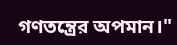গণতন্ত্রের অপমান।"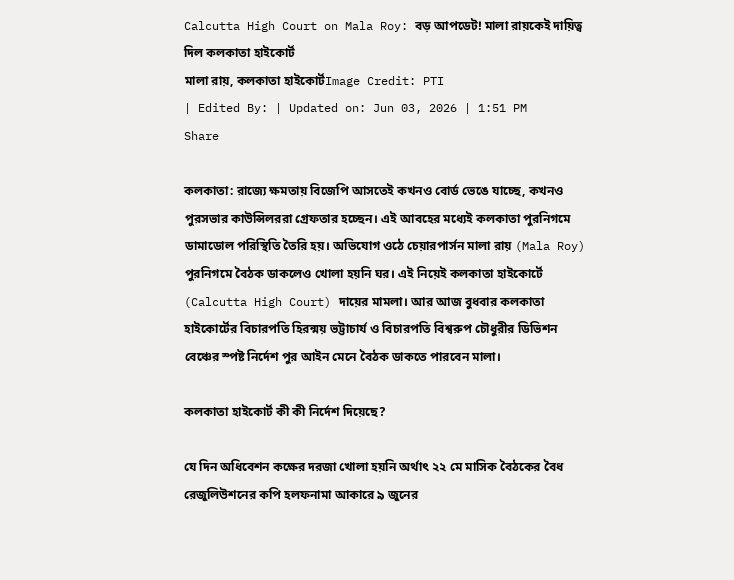Calcutta High Court on Mala Roy: বড় আপডেট! মালা রায়কেই দায়িত্ব দিল কলকাতা হাইকোর্ট
মালা রায়, কলকাতা হাইকোর্টImage Credit: PTI
| Edited By: | Updated on: Jun 03, 2026 | 1:51 PM
Share

কলকাতা: রাজ্যে ক্ষমতায় বিজেপি আসতেই কখনও বোর্ড ভেঙে যাচ্ছে, কখনও পুরসভার কাউন্সিলররা গ্রেফতার হচ্ছেন। এই আবহের মধ্যেই কলকাতা পুরনিগমে ডামাডোল পরিস্থিতি তৈরি হয়। অভিযোগ ওঠে চেয়ারপার্সন মালা রায় (Mala Roy) পুরনিগমে বৈঠক ডাকলেও খোলা হয়নি ঘর। এই নিয়েই কলকাতা হাইকোর্টে (Calcutta High Court) দায়ের মামলা। আর আজ বুধবার কলকাতা হাইকোর্টের বিচারপতি হিরন্ময় ভট্টাচার্য ও বিচারপতি বিশ্বরুপ চৌধুরীর ডিভিশন বেঞ্চের স্পষ্ট নির্দেশ পুর আইন মেনে বৈঠক ডাকতে পারবেন মালা।

কলকাতা হাইকোর্ট কী কী নির্দেশ দিয়েছে?

যে দিন অধিবেশন কক্ষের দরজা খোলা হয়নি অর্থাৎ ২২ মে মাসিক বৈঠকের বৈধ রেজুলিউশনের কপি হলফনামা আকারে ৯ জুনের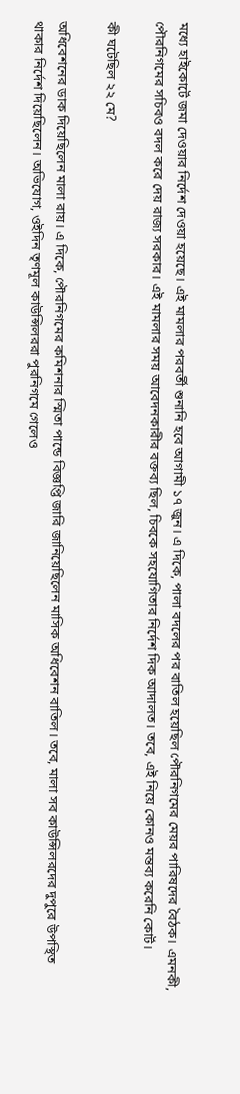মধ্যে হাইকোর্টে জমা দেওয়ার নির্দেশ দেওয়া হয়েছে। এই মামলার পরবর্তী শুনানি হবে আগামী ১৭ জুন। এ দিকে, পালা বদলের পর বাতিল হয়েছিল পৌরনিগমের মেয়র পারিষদের বৈঠক। এমনকী, পৌরনিগমের সচিবও বদল করে দেয় রাজ্য সরকার। এই মামলার সময় আবেদনকারীর বক্তব্য ছিল, চিবকে সহযোগিতার নির্দেশ দিক আদালত। তবে, এই নিয়ে কোনও মন্তব্য করেনি কোর্ট।

কী ঘটেছিল ২২ মে?

অধিবেশনের ডাক দিয়েছিলেন মালা রায়। এ দিকে, পৌরনিগমের কমিশনার স্মিতা পান্ডে বিজ্ঞপ্তি জারি জানিয়েছিলেন মাসিক অধিবেশন বাতিল। তবে, মালা সব কাউন্সিলরদের দুপুরে উপস্থিত থাকার নির্দেশ দিয়েছিলেন। অভিযোগ, ওইদিন তৃণমূল কাউন্সিলররা পুরনিগমে গেলেও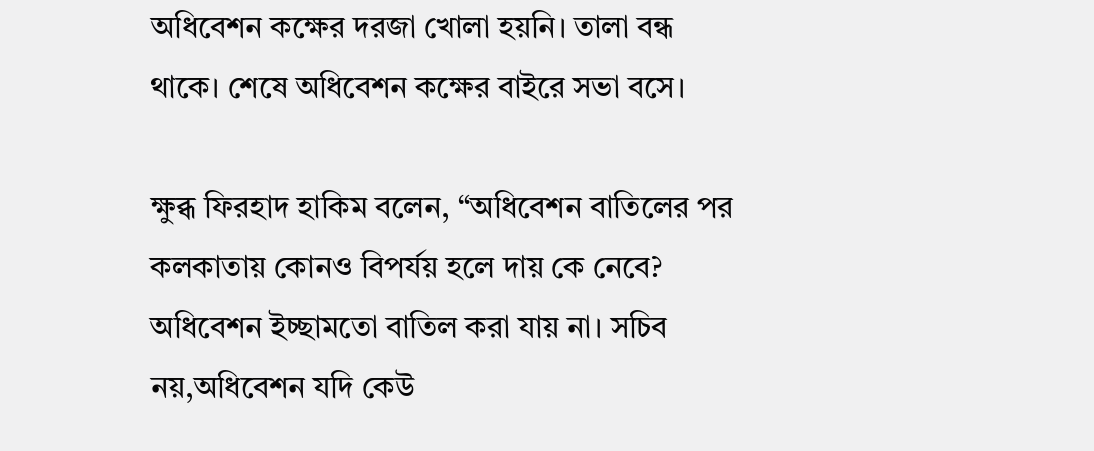অধিবেশন কক্ষের দরজা খোলা হয়নি। তালা বন্ধ থাকে। শেষে অধিবেশন কক্ষের বাইরে সভা বসে।

ক্ষুব্ধ ফিরহাদ হাকিম বলেন, “অধিবেশন বাতিলের পর কলকাতায় কোনও বিপর্যয় হলে দায় কে নেবে? অধিবেশন ইচ্ছামতো বাতিল করা যায় না। সচিব নয়,অধিবেশন যদি কেউ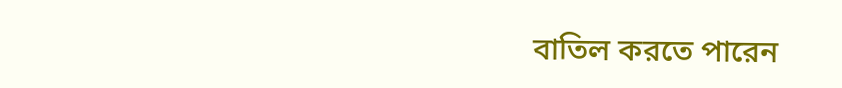বাতিল করতে পারেন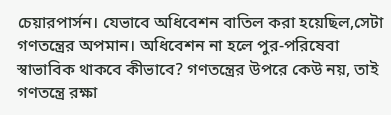চেয়ারপার্সন। যেভাবে অধিবেশন বাতিল করা হয়েছিল,সেটা গণতন্ত্রের অপমান। অধিবেশন না হলে পুর-পরিষেবা স্বাভাবিক থাকবে কীভাবে? গণতন্ত্রের উপরে কেউ নয়, তাই গণতন্ত্রে রক্ষা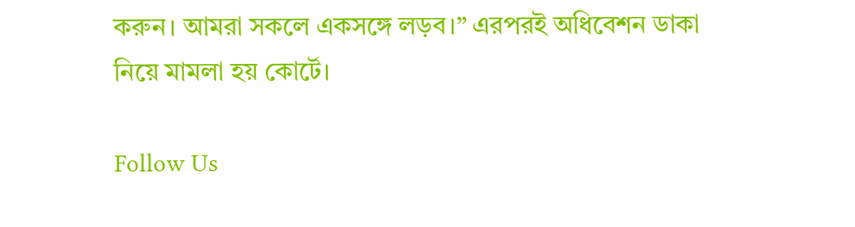করুন। আমরা সকলে একসঙ্গে লড়ব।” এরপরই অধিবেশন ডাকা নিয়ে মামলা হয় কোর্টে।

Follow Us